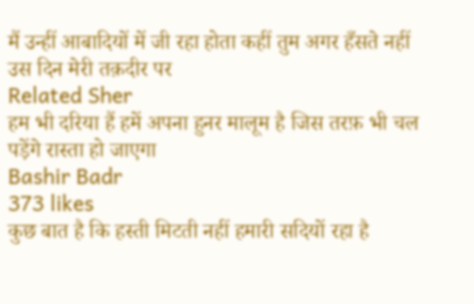मैं उन्हीं आबादियों में जी रहा होता कहीं तुम अगर हँसते नहीं उस दिन मेरी तक़दीर पर
Related Sher
हम भी दरिया हैं हमें अपना हुनर मालूम है जिस तरफ़ भी चल पड़ेंगे रास्ता हो जाएगा
Bashir Badr
373 likes
कुछ बात है कि हस्ती मिटती नहीं हमारी सदियों रहा है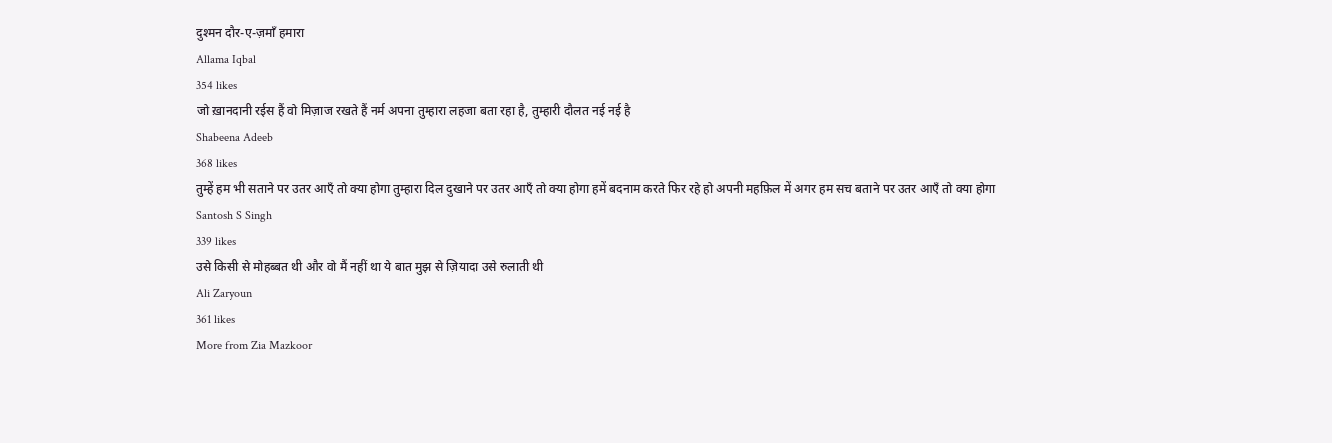दुश्मन दौर-ए-ज़माँ हमारा
Allama Iqbal
354 likes
जो ख़ानदानी रईस हैं वो मिज़ाज रखते हैं नर्म अपना तुम्हारा लहजा बता रहा है, तुम्हारी दौलत नई नई है
Shabeena Adeeb
368 likes
तुम्हें हम भी सताने पर उतर आएँ तो क्या होगा तुम्हारा दिल दुखाने पर उतर आएँ तो क्या होगा हमें बदनाम करते फिर रहे हो अपनी महफ़िल में अगर हम सच बताने पर उतर आएँ तो क्या होगा
Santosh S Singh
339 likes
उसे किसी से मोहब्बत थी और वो मैं नहीं था ये बात मुझ से ज़ियादा उसे रुलाती थी
Ali Zaryoun
361 likes
More from Zia Mazkoor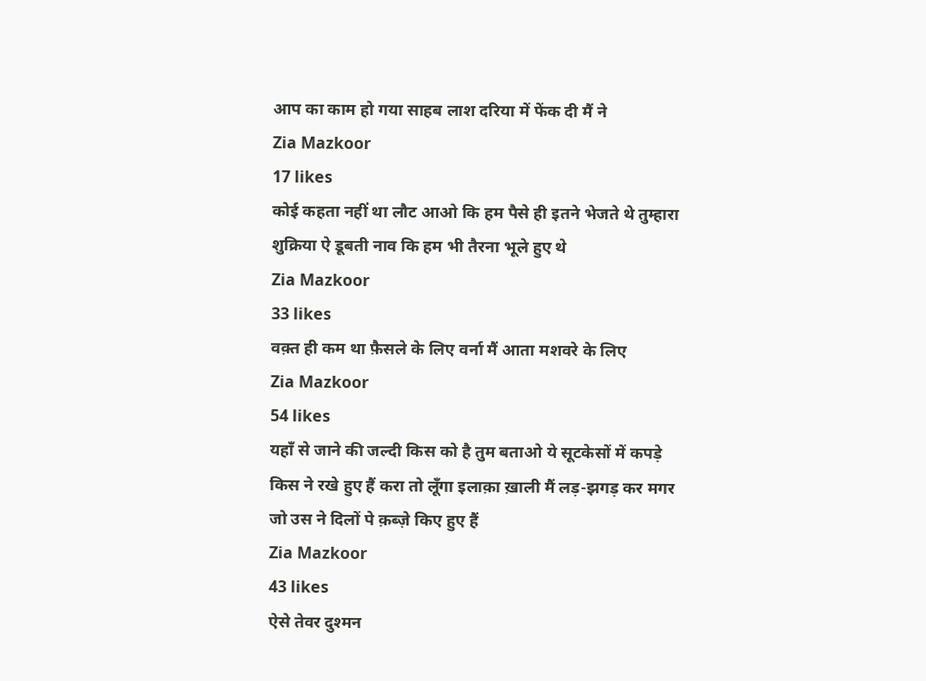आप का काम हो गया साहब लाश दरिया में फेंक दी मैं ने
Zia Mazkoor
17 likes
कोई कहता नहीं था लौट आओ कि हम पैसे ही इतने भेजते थे तुम्हारा शुक्रिया ऐ डूबती नाव कि हम भी तैरना भूले हुए थे
Zia Mazkoor
33 likes
वक़्त ही कम था फ़ैसले के लिए वर्ना मैं आता मशवरे के लिए
Zia Mazkoor
54 likes
यहाँ से जाने की जल्दी किस को है तुम बताओ ये सूटकेसों में कपड़े किस ने रखे हुए हैं करा तो लूँगा इलाक़ा ख़ाली मैं लड़-झगड़ कर मगर जो उस ने दिलों पे क़ब्ज़े किए हुए हैं
Zia Mazkoor
43 likes
ऐसे तेवर दुश्मन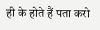ही के होते हैं पता करो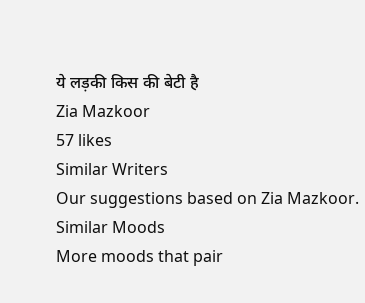ये लड़की किस की बेटी है
Zia Mazkoor
57 likes
Similar Writers
Our suggestions based on Zia Mazkoor.
Similar Moods
More moods that pair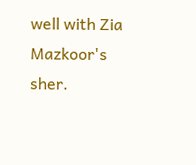well with Zia Mazkoor's sher.